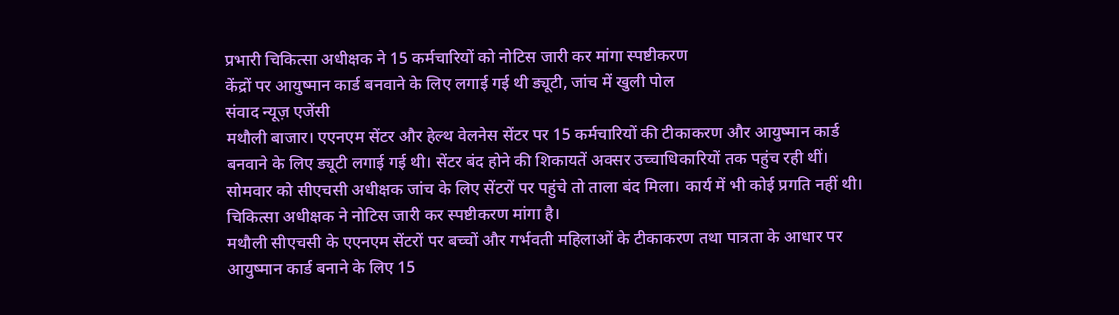प्रभारी चिकित्सा अधीक्षक ने 15 कर्मचारियों को नोटिस जारी कर मांगा स्पष्टीकरण
केंद्रों पर आयुष्मान कार्ड बनवाने के लिए लगाई गई थी ड्यूटी, जांच में खुली पोल
संवाद न्यूज़ एजेंसी
मथौली बाजार। एएनएम सेंटर और हेल्थ वेलनेस सेंटर पर 15 कर्मचारियों की टीकाकरण और आयुष्मान कार्ड बनवाने के लिए ड्यूटी लगाई गई थी। सेंटर बंद होने की शिकायतें अक्सर उच्चाधिकारियों तक पहुंच रही थीं। सोमवार को सीएचसी अधीक्षक जांच के लिए सेंटरों पर पहुंचे तो ताला बंद मिला। कार्य में भी कोई प्रगति नहीं थी। चिकित्सा अधीक्षक ने नोटिस जारी कर स्पष्टीकरण मांगा है।
मथौली सीएचसी के एएनएम सेंटरों पर बच्चों और गर्भवती महिलाओं के टीकाकरण तथा पात्रता के आधार पर आयुष्मान कार्ड बनाने के लिए 15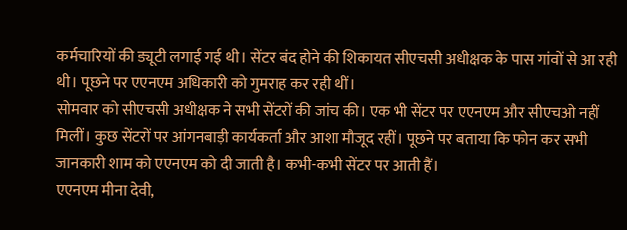कर्मचारियों की ड्यूटी लगाई गई थी। सेंटर बंद होने की शिकायत सीएचसी अधीक्षक के पास गांवों से आ रही थी। पूछने पर एएनएम अधिकारी को गुमराह कर रही थीं।
सोमवार को सीएचसी अधीक्षक ने सभी सेंटरों की जांच की। एक भी सेंटर पर एएनएम और सीएचओ नहीं मिलीं। कुछ सेंटरों पर आंगनबाड़ी कार्यकर्ता और आशा मौजूद रहीं। पूछने पर बताया कि फोन कर सभी जानकारी शाम को एएनएम को दी जाती है। कभी-कभी सेंटर पर आती हैं।
एएनएम मीना देवी,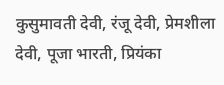कुसुमावती देवी, रंजू देवी, प्रेमशीला देवी, पूजा भारती, प्रियंका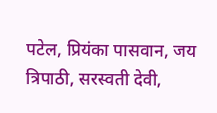पटेल, प्रियंका पासवान, जय त्रिपाठी, सरस्वती देवी,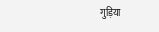गुड़िया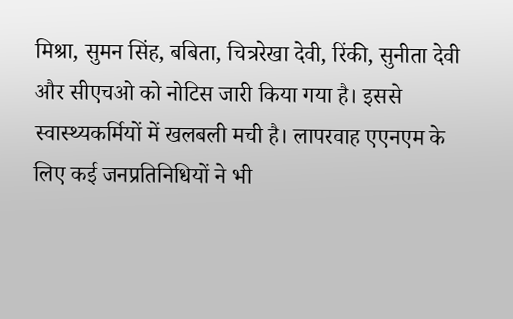मिश्रा, सुमन सिंह, बबिता, चित्ररेखा देवी, रिंकी, सुनीता देवी और सीएचओ को नोटिस जारी किया गया है। इससे स्वास्थ्यकर्मियों में खलबली मची है। लापरवाह एएनएम के लिए कई जनप्रतिनिधियों ने भी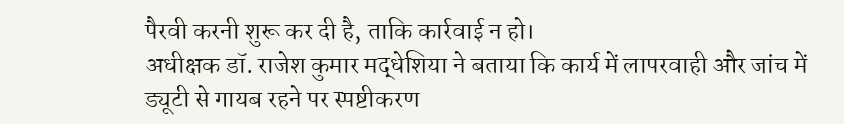पैरवी करनी शुरू कर दी है, ताकि कार्रवाई न हो।
अधीक्षक डॉ. राजेश कुमार मद्धेशिया ने बताया कि कार्य में लापरवाही और जांच में ड्यूटी से गायब रहने पर स्पष्टीकरण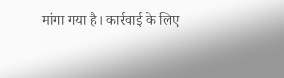मांगा गया है। कार्रवाई के लिए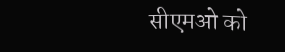सीएमओ को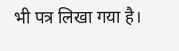भी पत्र लिखा गया है।